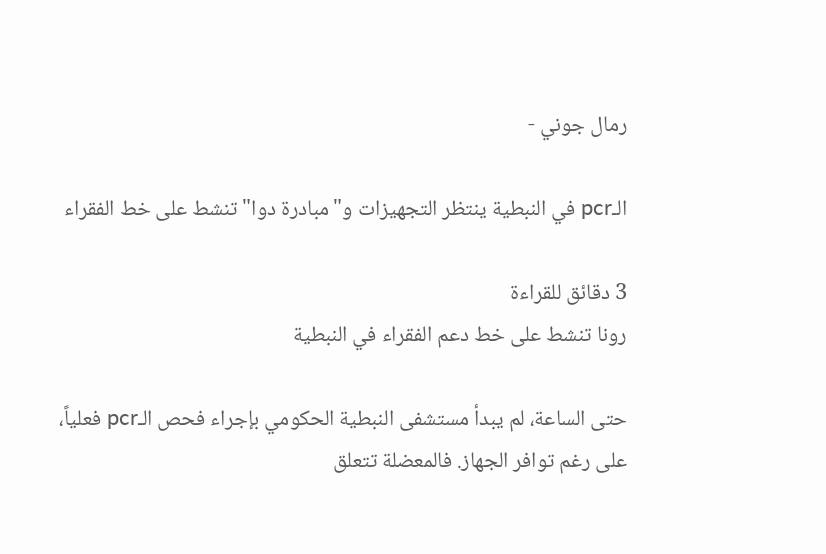رمال جوني -

الـpcr في النبطية ينتظر التجهيزات و"مبادرة دوا" تنشط على خط الفقراء

3 دقائق للقراءة
رونا تنشط على خط دعم الفقراء في النبطية

حتى الساعة، لم يبدأ مستشفى النبطية الحكومي بإجراء فحص الـpcr فعلياً، على رغم توافر الجهاز. فالمعضلة تتعلق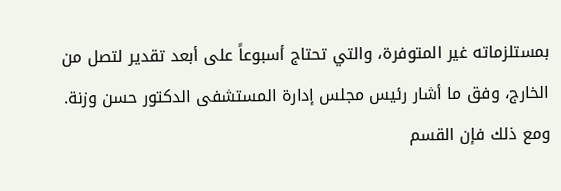بمستلزماته غير المتوفرة، والتي تحتاج أسبوعاً على أبعد تقدير لتصل من الخارج، وفق ما أشار رئيس مجلس إدارة المستشفى الدكتور حسن وزنة. ومع ذلك فإن القسم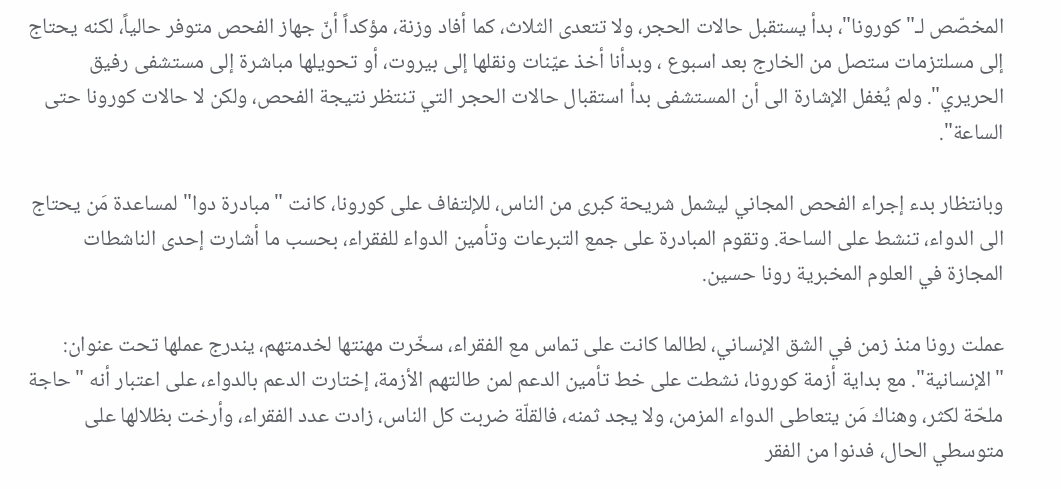المخصّص لـ"كورونا"، بدأ يستقبل حالات الحجر، ولا تتعدى الثلاث، كما أفاد وزنة، مؤكداً أنّ جهاز الفحص متوفر حالياً، لكنه يحتاج إلى مسلتزمات ستصل من الخارج بعد اسبوع ، وبدأنا أخذ عيّنات ونقلها إلى بيروت، أو تحويلها مباشرة إلى مستشفى رفيق الحريري". ولم يُغفل الإشارة الى أن المستشفى بدأ استقبال حالات الحجر التي تنتظر نتيجة الفحص، ولكن لا حالات كورونا حتى الساعة".

وبانتظار بدء إجراء الفحص المجاني ليشمل شريحة كبرى من الناس، للإلتفاف على كورونا، كانت "مبادرة دوا" لمساعدة مَن يحتاج الى الدواء، تنشط على الساحة. وتقوم المبادرة على جمع التبرعات وتأمين الدواء للفقراء، بحسب ما أشارت إحدى الناشطات المجازة في العلوم المخبرية رونا حسين.

عملت رونا منذ زمن في الشق الإنساني، لطالما كانت على تماس مع الفقراء، سخّرت مهنتها لخدمتهم، يندرج عملها تحت عنوان: "الإنسانية". مع بداية أزمة كورونا، نشطت على خط تأمين الدعم لمن طالتهم الأزمة، إختارت الدعم بالدواء، على اعتبار أنه "حاجة ملحّة لكثر، وهناك مَن يتعاطى الدواء المزمن، ولا يجد ثمنه، فالقلّة ضربت كل الناس، زادت عدد الفقراء، وأرخت بظلالها على متوسطي الحال، فدنوا من الفقر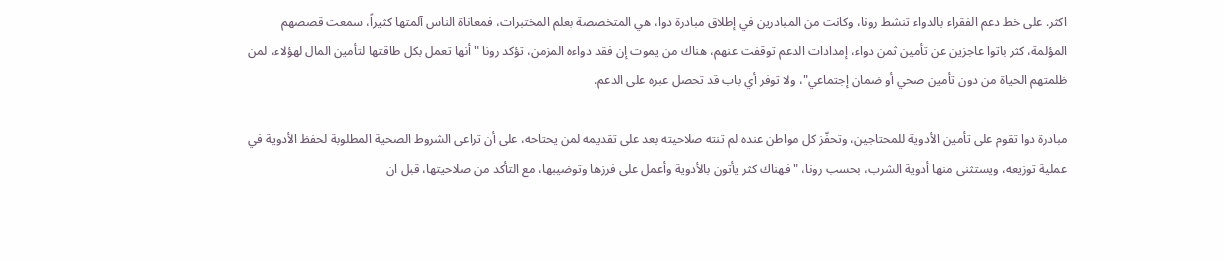اكثر. على خط دعم الفقراء بالدواء تنشط رونا، وكانت من المبادرين في إطلاق مبادرة دوا، هي المتخصصة بعلم المختبرات، فمعاناة الناس آلمتها كثيراً، سمعت قصصهم المؤلمة، كثر باتوا عاجزين عن تأمين ثمن دواء، إمدادات الدعم توقفت عنهم، هناك من يموت إن فقد دواءه المزمن، تؤكد رونا "أنها تعمل بكل طاقتها لتأمين المال لهؤلاء، لمن ظلمتهم الحياة من دون تأمين صحي أو ضمان إجتماعي"، ولا توفر أي باب قد تحصل عبره على الدعم.

مبادرة دوا تقوم على تأمين الأدوية للمحتاجين، وتحفّز كل مواطن عنده لم تنته صلاحيته بعد على تقديمه لمن يحتاحه، على أن تراعى الشروط الصحية المطلوبة لحفظ الأدوية في عملية توزيعه، ويستثنى منها أدوية الشرب، بحسب رونا، "فهناك كثر يأتون بالأدوية وأعمل على فرزها وتوضيبها، مع التأكد من صلاحيتها، قبل ان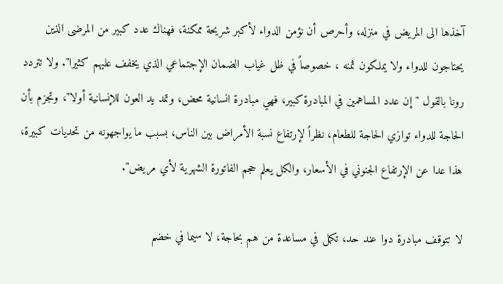آخذها الى المريض في منزله، وأحرص أن نؤمن الدواء لأكبر شريحة ممكنة، فهناك عدد كبير من المرضى الذين يحتاجون للدواء ولا يملكون ثمنه ، خصوصاً في ظل غياب الضمان الإجتماعي الذي يخفف عليهم كثيرا". ولا تتردد رونا بالقول "إن عدد المساهمين في المبادرة كبير، فهي مبادرة انسانية محض، وتمد يد العون للإنسانية أولا"، وتجزم بأن الحاجة للدواء توازي الحاجة للطعام، نظراً لإرتفاع نسبة الأمراض بين الناس، بسبب ما يواجهونه من تحديات كبيرة، هذا عدا عن الإرتفاع الجنوني في الأسعار، والكل يعلم حجم الفاتورة الشهرية لأي مريض".

لا تتوقف مبادرة دوا عند حد، تكمل في مساعدة من هم بحاجة، لا سيما في خضم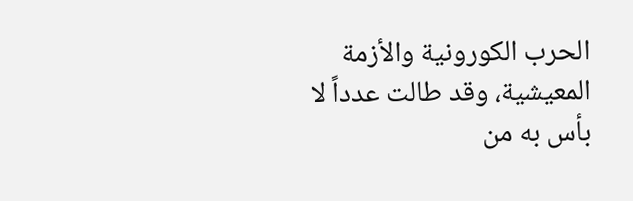الحرب الكورونية والأزمة المعيشية، وقد طالت عدداً لا بأس به من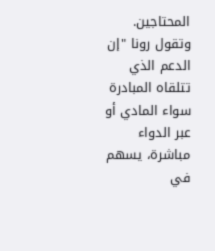المحتاجين. وتقول رونا "إن الدعم الذي تتلقاه المبادرة سواء المادي أو عبر الدواء مباشرة، يسهم في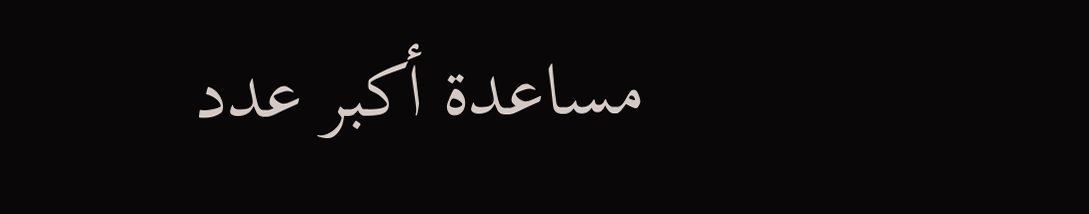مساعدة أكبر عدد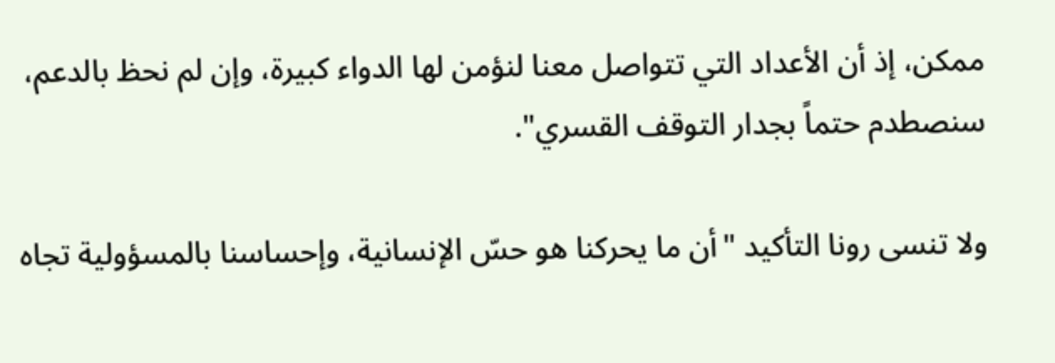ممكن، إذ أن الأعداد التي تتواصل معنا لنؤمن لها الدواء كبيرة، وإن لم نحظ بالدعم، سنصطدم حتماً بجدار التوقف القسري".

ولا تنسى رونا التأكيد "أن ما يحركنا هو حسّ الإنسانية، وإحساسنا بالمسؤولية تجاه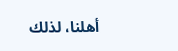أهلنا، لذلك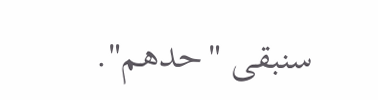سنبقى "حدهم".